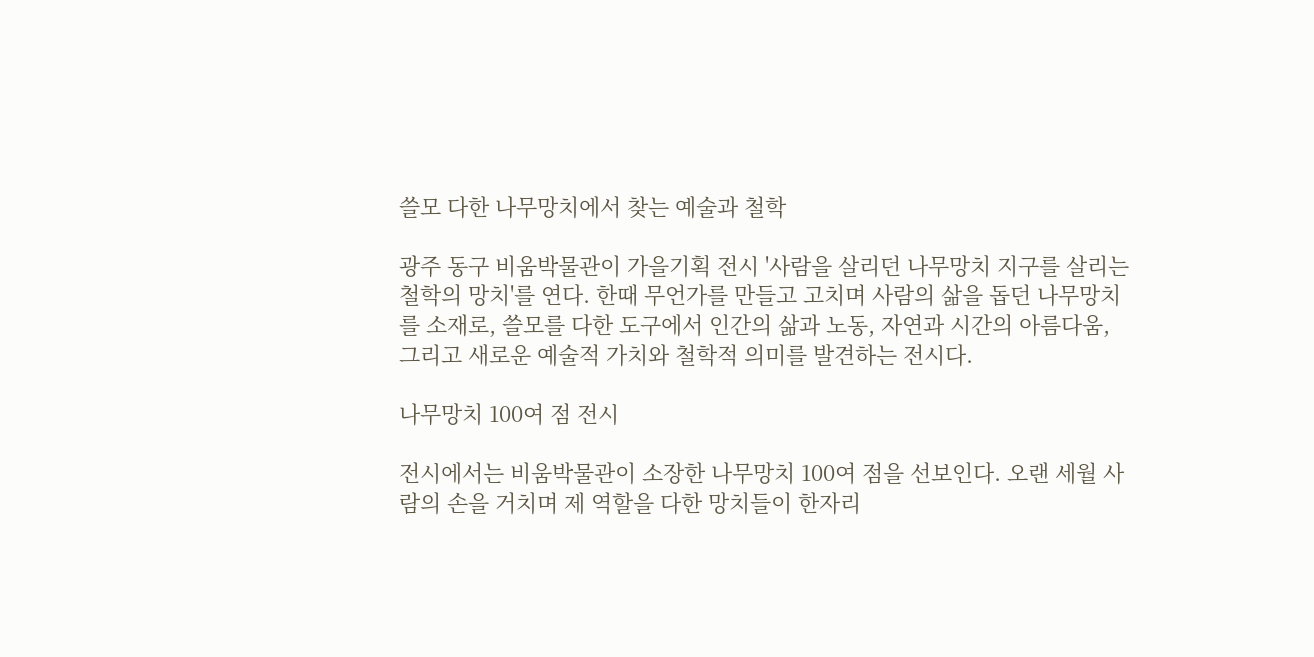쓸모 다한 나무망치에서 찾는 예술과 철학

광주 동구 비움박물관이 가을기획 전시 '사람을 살리던 나무망치 지구를 살리는 철학의 망치'를 연다. 한때 무언가를 만들고 고치며 사람의 삶을 돕던 나무망치를 소재로, 쓸모를 다한 도구에서 인간의 삶과 노동, 자연과 시간의 아름다움, 그리고 새로운 예술적 가치와 철학적 의미를 발견하는 전시다.

나무망치 100여 점 전시

전시에서는 비움박물관이 소장한 나무망치 100여 점을 선보인다. 오랜 세월 사람의 손을 거치며 제 역할을 다한 망치들이 한자리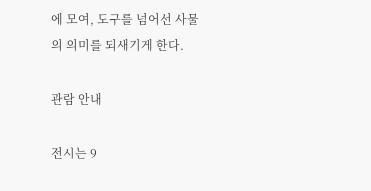에 모여, 도구를 넘어선 사물의 의미를 되새기게 한다.

관람 안내

전시는 9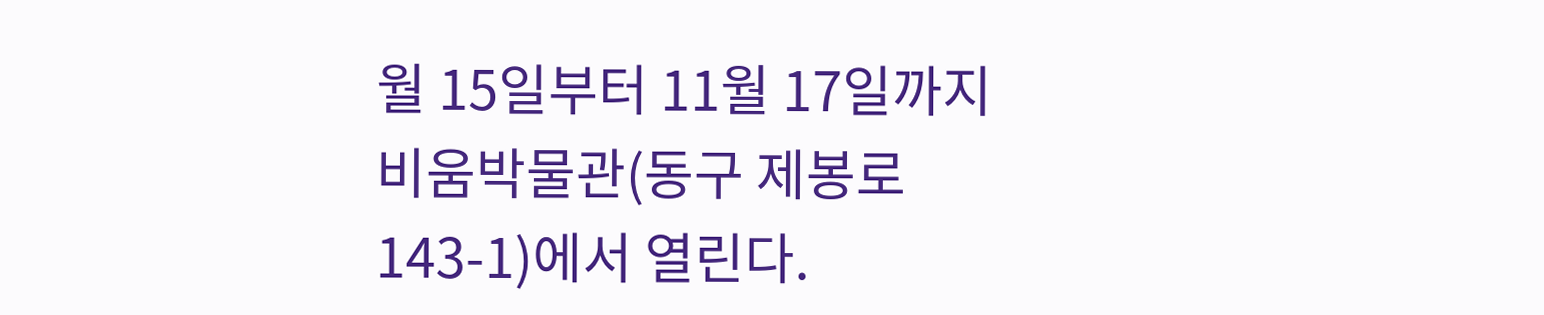월 15일부터 11월 17일까지 비움박물관(동구 제봉로 143-1)에서 열린다.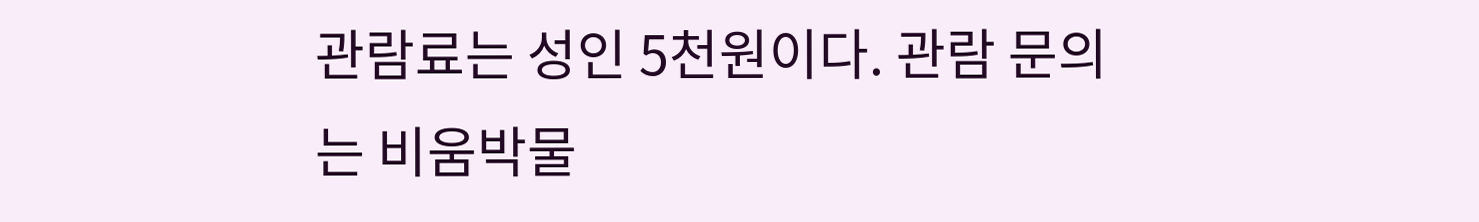관람료는 성인 5천원이다. 관람 문의는 비움박물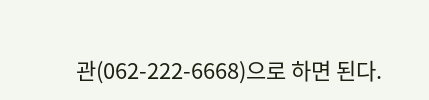관(062-222-6668)으로 하면 된다.